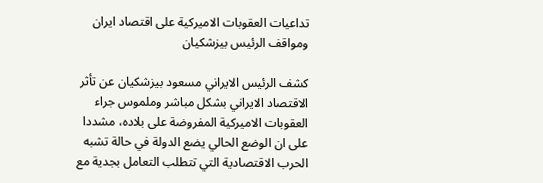تداعيات العقوبات الاميركية على اقتصاد ايران ومواقف الرئيس بيزشكيان

كشف الرئيس الايراني مسعود بيزشكيان عن تأثر الاقتصاد الايراني بشكل مباشر وملموس جراء العقوبات الاميركية المفروضة على بلاده، مشددا على ان الوضع الحالي يضع الدولة في حالة تشبه الحرب الاقتصادية التي تتطلب التعامل بجدية مع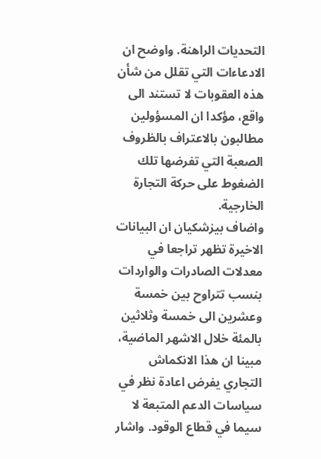التحديات الراهنة. واوضح ان الادعاءات التي تقلل من شأن هذه العقوبات لا تستند الى واقع، مؤكدا ان المسؤولين مطالبون بالاعتراف بالظروف الصعبة التي تفرضها تلك الضغوط على حركة التجارة الخارجية.
واضاف بيزشكيان ان البيانات الاخيرة تظهر تراجعا في معدلات الصادرات والواردات بنسب تتراوح بين خمسة وعشرين الى خمسة وثلاثين بالمئة خلال الاشهر الماضية، مبينا ان هذا الانكماش التجاري يفرض اعادة نظر في سياسات الدعم المتبعة لا سيما في قطاع الوقود. واشار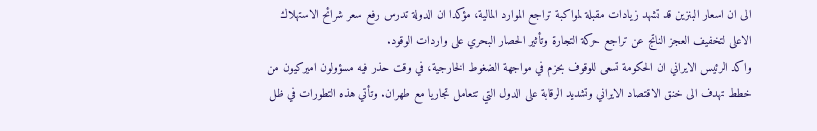الى ان اسعار البنزين قد تشهد زيادات مقبلة لمواكبة تراجع الموارد المالية، مؤكدا ان الدولة تدرس رفع سعر شرائح الاستهلاك الاعلى لتخفيف العجز الناتج عن تراجع حركة التجارة وتأثير الحصار البحري على واردات الوقود.
واكد الرئيس الايراني ان الحكومة تسعى للوقوف بحزم في مواجهة الضغوط الخارجية، في وقت حذر فيه مسؤولون اميركيون من خطط تهدف الى خنق الاقتصاد الايراني وتشديد الرقابة على الدول التي تتعامل تجاريا مع طهران. وتأتي هذه التطورات في ظل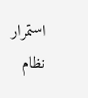استمرار نظام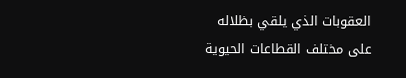العقوبات الذي يلقي بظلاله على مختلف القطاعات الحيوية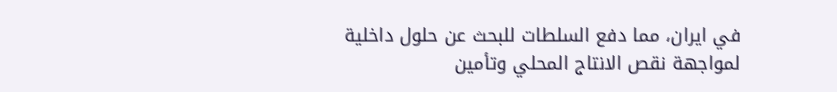في ايران، مما دفع السلطات للبحث عن حلول داخلية لمواجهة نقص الانتاج المحلي وتأمين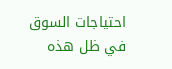احتياجات السوق في ظل هذه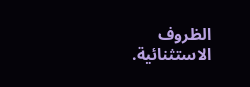الظروف الاستثنائية.